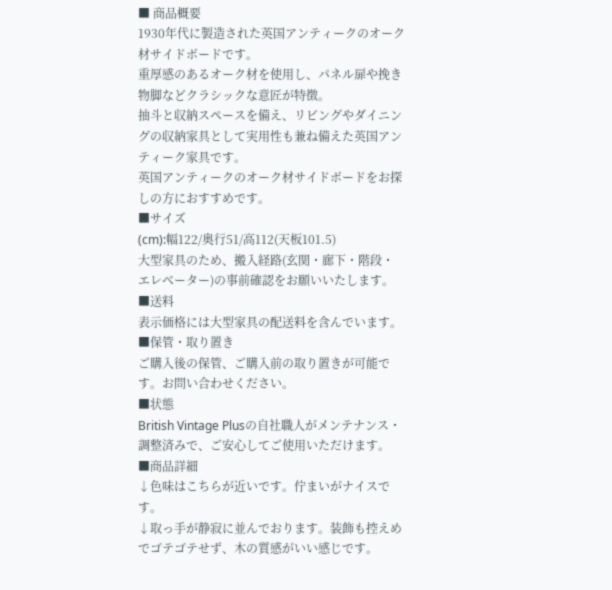■ 商品概要
1930年代に製造された英国アンティークのオーク材サイドボードです。
重厚感のあるオーク材を使用し、パネル扉や挽き物脚などクラシックな意匠が特徴。
抽斗と収納スペースを備え、リビングやダイニングの収納家具として実用性も兼ね備えた英国アンティーク家具です。
英国アンティークのオーク材サイドボードをお探しの方におすすめです。
■サイズ
(cm):幅122/奥行51/高112(天板101.5)
大型家具のため、搬入経路(玄関・廊下・階段・エレベーター)の事前確認をお願いいたします。
■送料
表示価格には大型家具の配送料を含んでいます。
■保管・取り置き
ご購入後の保管、ご購入前の取り置きが可能です。お問い合わせください。
■状態
British Vintage Plusの自社職人がメンテナンス・調整済みで、ご安心してご使用いただけます。
■商品詳細
↓色味はこちらが近いです。佇まいがナイスです。
↓取っ手が静寂に並んでおります。装飾も控えめでゴテゴテせず、木の質感がいい感じです。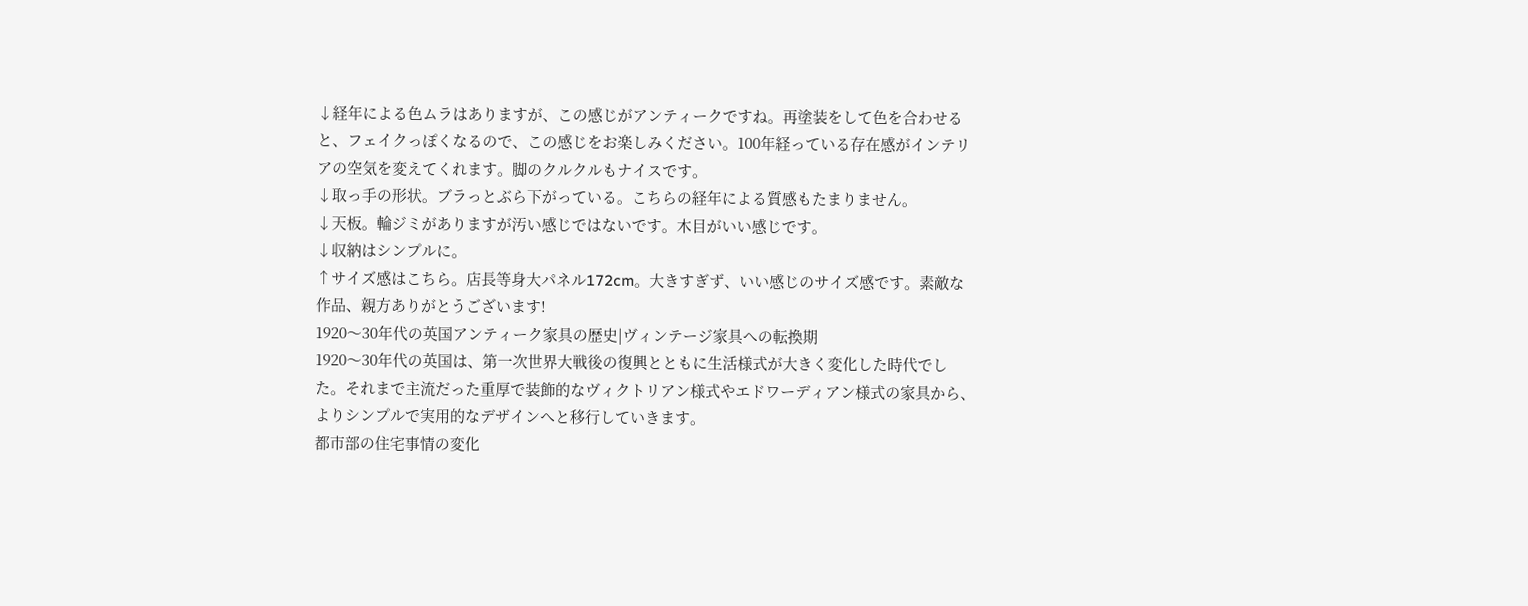↓経年による色ムラはありますが、この感じがアンティークですね。再塗装をして色を合わせると、フェイクっぽくなるので、この感じをお楽しみください。100年経っている存在感がインテリアの空気を変えてくれます。脚のクルクルもナイスです。
↓取っ手の形状。ブラっとぶら下がっている。こちらの経年による質感もたまりません。
↓天板。輪ジミがありますが汚い感じではないです。木目がいい感じです。
↓収納はシンプルに。
↑サイズ感はこちら。店長等身大パネル172cm。大きすぎず、いい感じのサイズ感です。素敵な作品、親方ありがとうございます!
1920〜30年代の英国アンティーク家具の歴史|ヴィンテージ家具への転換期
1920〜30年代の英国は、第一次世界大戦後の復興とともに生活様式が大きく変化した時代でした。それまで主流だった重厚で装飾的なヴィクトリアン様式やエドワーディアン様式の家具から、よりシンプルで実用的なデザインへと移行していきます。
都市部の住宅事情の変化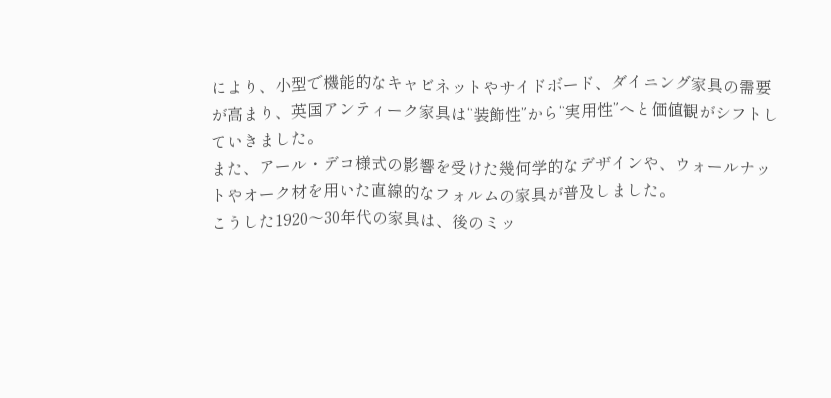により、小型で機能的なキャビネットやサイドボード、ダイニング家具の需要が高まり、英国アンティーク家具は“装飾性”から“実用性”へと価値観がシフトしていきました。
また、アール・デコ様式の影響を受けた幾何学的なデザインや、ウォールナットやオーク材を用いた直線的なフォルムの家具が普及しました。
こうした1920〜30年代の家具は、後のミッ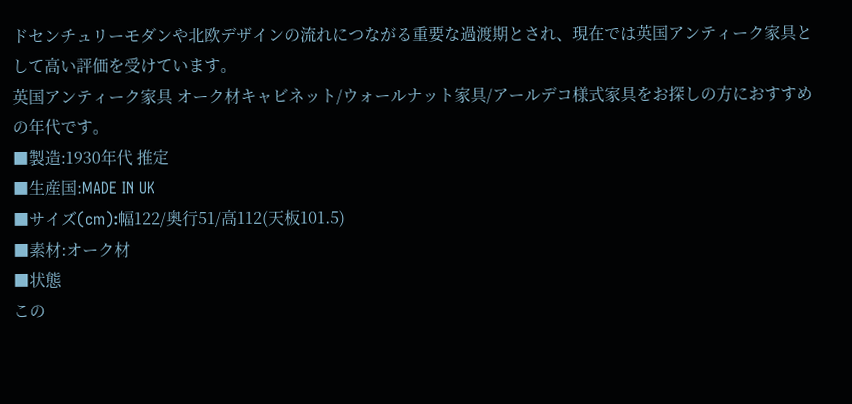ドセンチュリーモダンや北欧デザインの流れにつながる重要な過渡期とされ、現在では英国アンティーク家具として高い評価を受けています。
英国アンティーク家具 オーク材キャビネット/ウォールナット家具/アールデコ様式家具をお探しの方におすすめの年代です。
■製造:1930年代 推定
■生産国:MADE IN UK
■サイズ(cm):幅122/奥行51/高112(天板101.5)
■素材:オーク材
■状態
この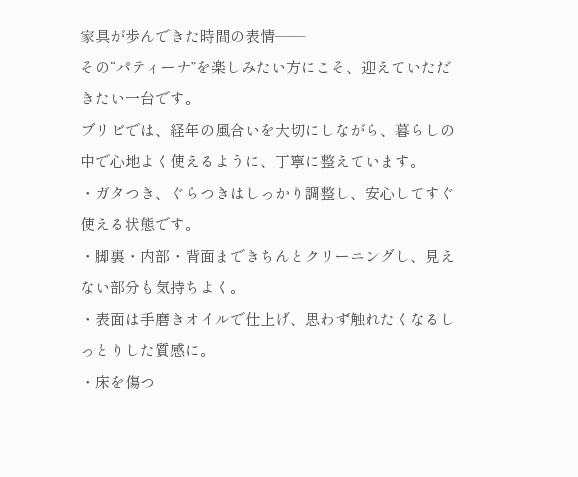家具が歩んできた時間の表情——
その“パティーナ”を楽しみたい方にこそ、迎えていただきたい一台です。
ブリビでは、経年の風合いを大切にしながら、暮らしの中で心地よく使えるように、丁寧に整えています。
・ガタつき、ぐらつきはしっかり調整し、安心してすぐ使える状態です。
・脚裏・内部・背面まできちんとクリーニングし、見えない部分も気持ちよく。
・表面は手磨きオイルで仕上げ、思わず触れたくなるしっとりした質感に。
・床を傷つ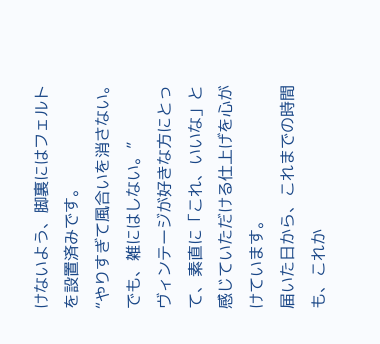けないよう、脚裏にはフェルトを設置済みです。
“やりすぎて風合いを消さない。でも、雑にはしない。”
ヴィンテージが好きな方にとって、素直に「これ、いいな」と感じていただける仕上げを心がけています。
届いた日から、これまでの時間も、これか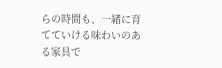らの時間も、一緒に育てていける味わいのある家具で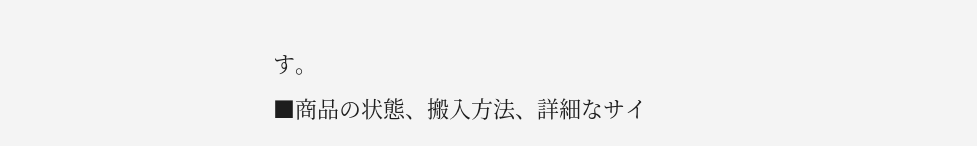す。
■商品の状態、搬入方法、詳細なサイ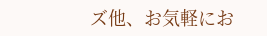ズ他、お気軽にお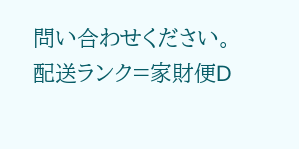問い合わせください。
配送ランク=家財便D